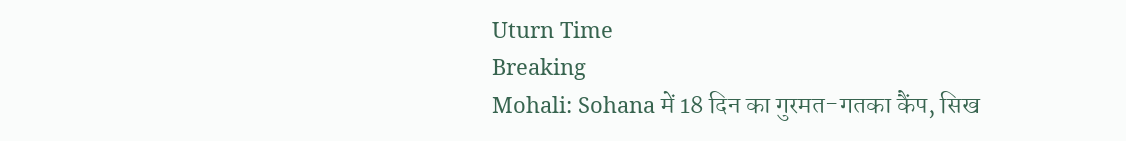Uturn Time
Breaking
Mohali: Sohana में 18 दिन का गुरमत-गतका कैंप, सिख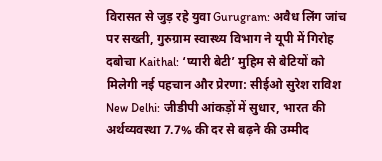विरासत से जुड़ रहे युवा Gurugram: अवैध लिंग जांच पर सख्ती, गुरुग्राम स्वास्थ्य विभाग ने यूपी में गिरोह दबोचा Kaithal: ‘प्यारी बेटी’ मुहिम से बेटियों को मिलेगी नई पहचान और प्रेरणा: सीईओ सुरेश राविश New Delhi: जीडीपी आंकड़ों में सुधार, भारत की अर्थव्यवस्था 7.7% की दर से बढ़ने की उम्मीद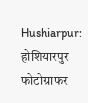Hushiarpur: होशियारपुर फोटोग्राफर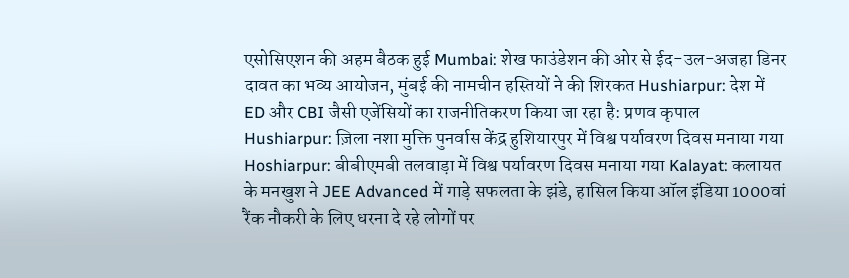एसोसिएशन की अहम बैठक हुई Mumbai: शेख फाउंडेशन की ओर से ईद-उल-अजहा डिनर दावत का भव्य आयोजन, मुंबई की नामचीन हस्तियों ने की शिरकत Hushiarpur: देश में ED और CBI जैसी एजेंसियों का राजनीतिकरण किया जा रहा है: प्रणव कृपाल Hushiarpur: ज़िला नशा मुक्ति पुनर्वास केंद्र हुशियारपुर में विश्व पर्यावरण दिवस मनाया गया Hoshiarpur: बीबीएमबी तलवाड़ा में विश्व पर्यावरण दिवस मनाया गया Kalayat: कलायत के मनखुश ने JEE Advanced में गाड़े सफलता के झंडे, हासिल किया ऑल इंडिया 1000वां रैंक नौकरी के लिए धरना दे रहे लोगों पर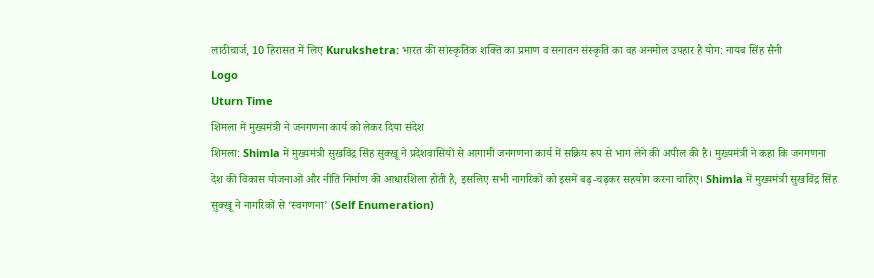लाठीचार्ज, 10 हिरासत में लिए Kurukshetra: भारत की सांस्कृतिक शक्ति का प्रमाण व सनातन संस्कृति का वह अनमोल उपहार है योग: नायब सिंह सैनी
Logo
Uturn Time
शिमला में मुख्यमंत्री ने जनगणना कार्य को लेकर दिया संदेश
शिमला: Shimla में मुख्यमंत्री सुखविंद्र सिंह सुक्खू ने प्रदेशवासियों से आगामी जनगणना कार्य में सक्रिय रूप से भाग लेने की अपील की है। मुख्यमंत्री ने कहा कि जनगणना देश की विकास योजनाओं और नीति निर्माण की आधारशिला होती है, इसलिए सभी नागरिकों को इसमें बढ़-चढ़कर सहयोग करना चाहिए। Shimla में मुख्यमंत्री सुखविंद्र सिंह सुक्खू ने नागरिकों से ‘स्वगणना’ (Self Enumeration)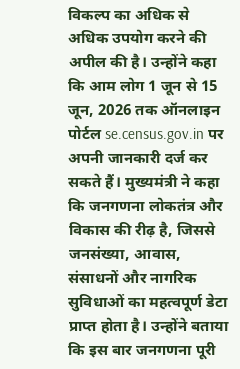विकल्प का अधिक से अधिक उपयोग करने की अपील की है। उन्होंने कहा कि आम लोग 1 जून से 15 जून, 2026 तक ऑनलाइन पोर्टल se.census.gov.in पर अपनी जानकारी दर्ज कर सकते हैं। मुख्यमंत्री ने कहा कि जनगणना लोकतंत्र और विकास की रीढ़ है, जिससे जनसंख्या, आवास, संसाधनों और नागरिक सुविधाओं का महत्वपूर्ण डेटा प्राप्त होता है। उन्होंने बताया कि इस बार जनगणना पूरी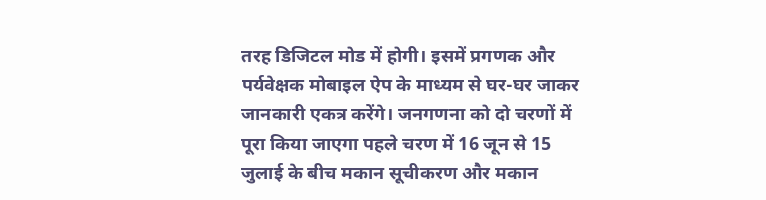तरह डिजिटल मोड में होगी। इसमें प्रगणक और पर्यवेक्षक मोबाइल ऐप के माध्यम से घर-घर जाकर जानकारी एकत्र करेंगे। जनगणना को दो चरणों में पूरा किया जाएगा पहले चरण में 16 जून से 15 जुलाई के बीच मकान सूचीकरण और मकान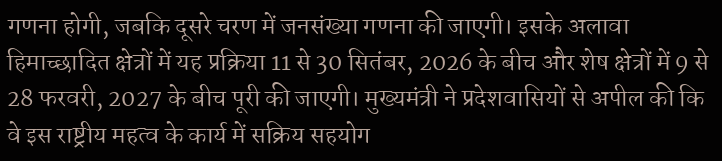गणना होगी, जबकि दूसरे चरण में जनसंख्या गणना की जाएगी। इसके अलावा हिमाच्छादित क्षेत्रों में यह प्रक्रिया 11 से 30 सितंबर, 2026 के बीच और शेष क्षेत्रों में 9 से 28 फरवरी, 2027 के बीच पूरी की जाएगी। मुख्यमंत्री ने प्रदेशवासियों से अपील की कि वे इस राष्ट्रीय महत्व के कार्य में सक्रिय सहयोग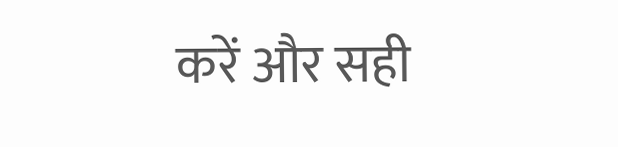करें और सही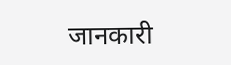जानकारी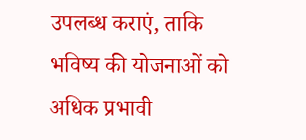उपलब्ध कराएं, ताकि भविष्य की योजनाओं को अधिक प्रभावी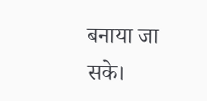बनाया जा सके।